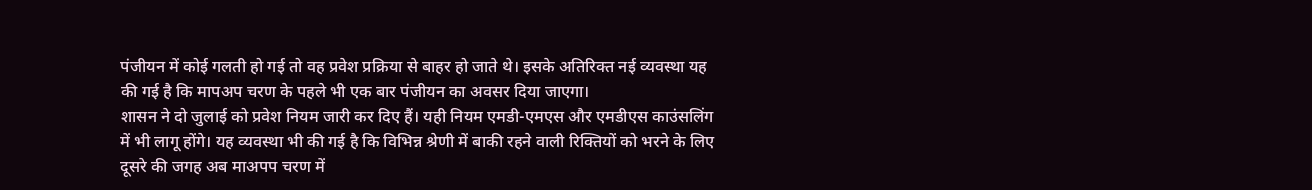पंजीयन में कोई गलती हो गई तो वह प्रवेश प्रक्रिया से बाहर हो जाते थे। इसके अतिरिक्त नई व्यवस्था यह की गई है कि मापअप चरण के पहले भी एक बार पंजीयन का अवसर दिया जाएगा।
शासन ने दो जुलाई को प्रवेश नियम जारी कर दिए हैं। यही नियम एमडी-एमएस और एमडीएस काउंसलिंग में भी लागू होंगे। यह व्यवस्था भी की गई है कि विभिन्न श्रेणी में बाकी रहने वाली रिक्तियों को भरने के लिए दूसरे की जगह अब माअपप चरण में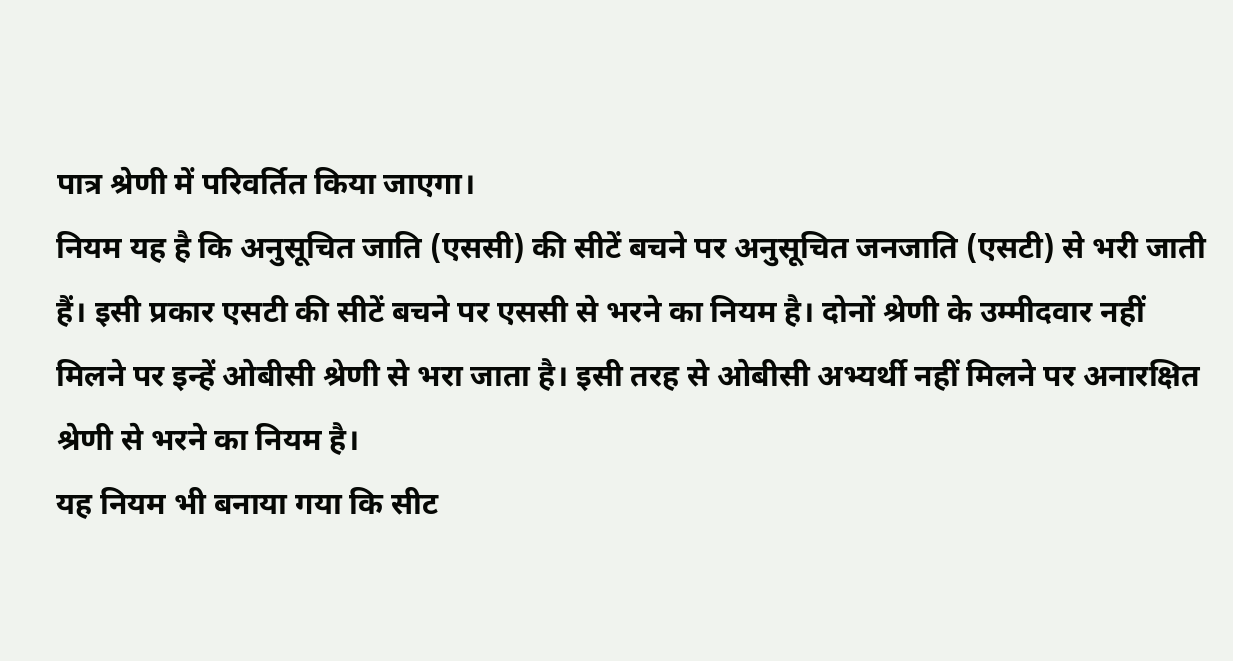पात्र श्रेणी में परिवर्तित किया जाएगा।
नियम यह है कि अनुसूचित जाति (एससी) की सीटें बचने पर अनुसूचित जनजाति (एसटी) से भरी जाती हैं। इसी प्रकार एसटी की सीटें बचने पर एससी से भरने का नियम है। दोनों श्रेणी के उम्मीदवार नहीं मिलने पर इन्हें ओबीसी श्रेणी से भरा जाता है। इसी तरह से ओबीसी अभ्यर्थी नहीं मिलने पर अनारक्षित श्रेणी से भरने का नियम है।
यह नियम भी बनाया गया कि सीट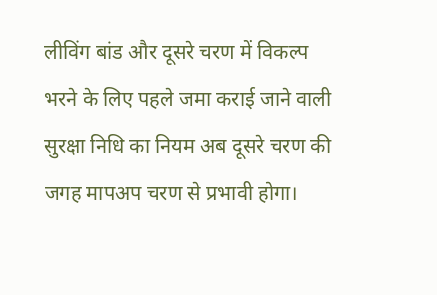लीविंग बांड और दूसरे चरण में विकल्प भरने के लिए पहले जमा कराई जाने वाली सुरक्षा निधि का नियम अब दूसरे चरण की जगह मापअप चरण से प्रभावी होगा।